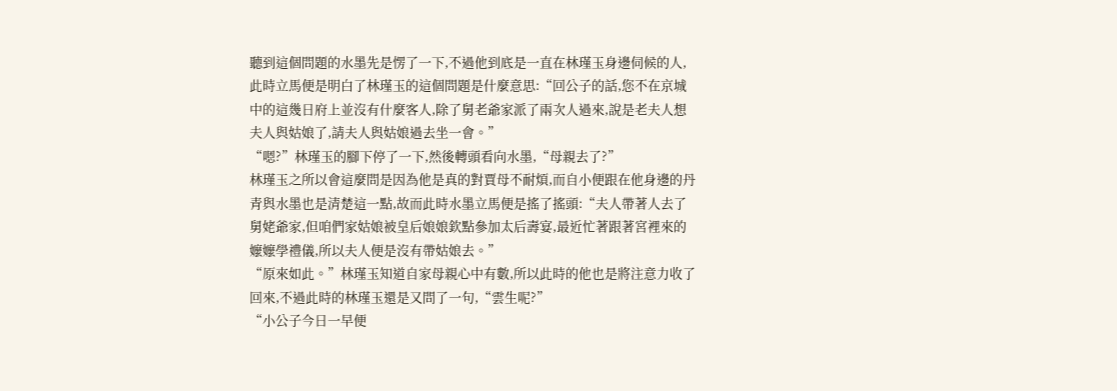聽到這個問題的水墨先是愣了一下,不過他到底是一直在林瑾玉身邊伺候的人,此時立馬便是明白了林瑾玉的這個問題是什麼意思:“回公子的話,您不在京城中的這幾日府上並沒有什麼客人,除了舅老爺家派了兩次人過來,說是老夫人想夫人與姑娘了,請夫人與姑娘過去坐一會。”
“嗯?”林瑾玉的腳下停了一下,然後轉頭看向水墨,“母親去了?”
林瑾玉之所以會這麼問是因為他是真的對賈母不耐煩,而自小便跟在他身邊的丹青與水墨也是清楚這一點,故而此時水墨立馬便是搖了搖頭:“夫人帶著人去了舅姥爺家,但咱們家姑娘被皇后娘娘欽點參加太后壽宴,最近忙著跟著宮裡來的嬤嬤學禮儀,所以夫人便是沒有帶姑娘去。”
“原來如此。”林瑾玉知道自家母親心中有數,所以此時的他也是將注意力收了回來,不過此時的林瑾玉還是又問了一句,“雲生呢?”
“小公子今日一早便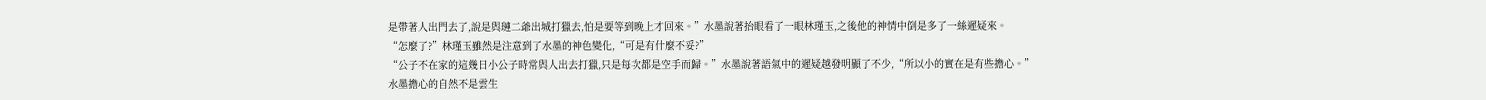是帶著人出門去了,說是與璉二爺出城打獵去,怕是要等到晚上才回來。”水墨說著抬眼看了一眼林瑾玉,之後他的神情中倒是多了一絲遲疑來。
“怎麼了?”林瑾玉雖然是注意到了水墨的神色變化,“可是有什麼不妥?”
“公子不在家的這幾日小公子時常與人出去打獵,只是每次都是空手而歸。”水墨說著語氣中的遲疑越發明顯了不少,“所以小的實在是有些擔心。”
水墨擔心的自然不是雲生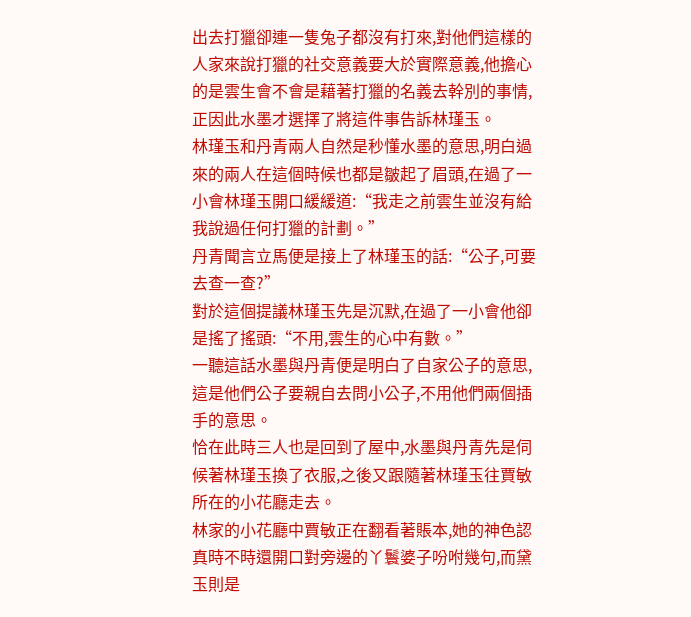出去打獵卻連一隻兔子都沒有打來,對他們這樣的人家來說打獵的社交意義要大於實際意義,他擔心的是雲生會不會是藉著打獵的名義去幹別的事情,正因此水墨才選擇了將這件事告訴林瑾玉。
林瑾玉和丹青兩人自然是秒懂水墨的意思,明白過來的兩人在這個時候也都是皺起了眉頭,在過了一小會林瑾玉開口緩緩道:“我走之前雲生並沒有給我說過任何打獵的計劃。”
丹青聞言立馬便是接上了林瑾玉的話:“公子,可要去查一查?”
對於這個提議林瑾玉先是沉默,在過了一小會他卻是搖了搖頭:“不用,雲生的心中有數。”
一聽這話水墨與丹青便是明白了自家公子的意思,這是他們公子要親自去問小公子,不用他們兩個插手的意思。
恰在此時三人也是回到了屋中,水墨與丹青先是伺候著林瑾玉換了衣服,之後又跟隨著林瑾玉往賈敏所在的小花廳走去。
林家的小花廳中賈敏正在翻看著賬本,她的神色認真時不時還開口對旁邊的丫鬟婆子吩咐幾句,而黛玉則是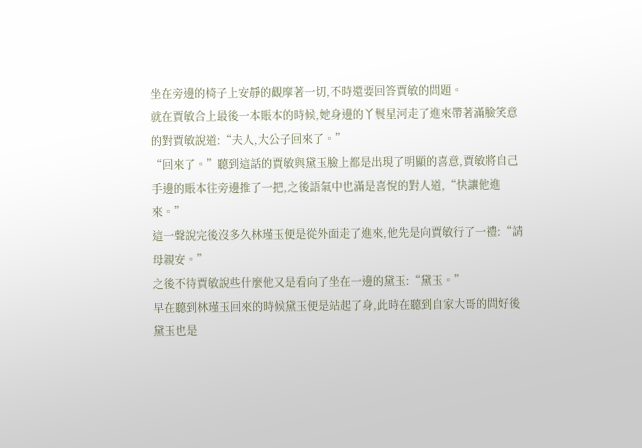坐在旁邊的椅子上安靜的觀摩著一切,不時還要回答賈敏的問題。
就在賈敏合上最後一本賬本的時候,她身邊的丫鬟星河走了進來帶著滿臉笑意的對賈敏說道:“夫人,大公子回來了。”
“回來了。”聽到這話的賈敏與黛玉臉上都是出現了明顯的喜意,賈敏將自己手邊的賬本往旁邊推了一把,之後語氣中也滿是喜悅的對人道,“快讓他進來。”
這一聲說完後沒多久林瑾玉便是從外面走了進來,他先是向賈敏行了一禮:“請母親安。”
之後不待賈敏說些什麼他又是看向了坐在一邊的黛玉:“黛玉。”
早在聽到林瑾玉回來的時候黛玉便是站起了身,此時在聽到自家大哥的問好後黛玉也是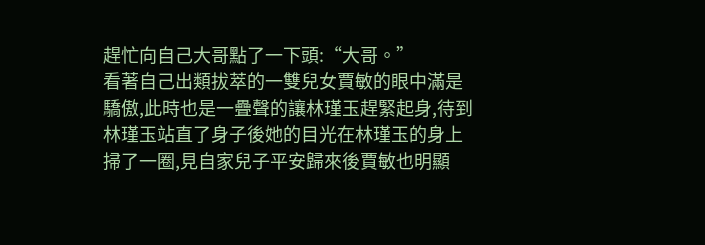趕忙向自己大哥點了一下頭:“大哥。”
看著自己出類拔萃的一雙兒女賈敏的眼中滿是驕傲,此時也是一疊聲的讓林瑾玉趕緊起身,待到林瑾玉站直了身子後她的目光在林瑾玉的身上掃了一圈,見自家兒子平安歸來後賈敏也明顯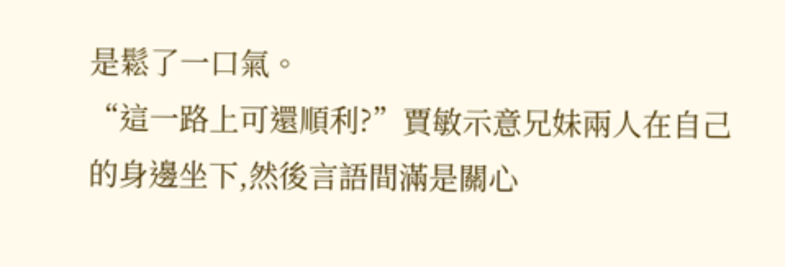是鬆了一口氣。
“這一路上可還順利?”賈敏示意兄妹兩人在自己的身邊坐下,然後言語間滿是關心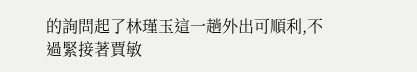的詢問起了林瑾玉這一趟外出可順利,不過緊接著賈敏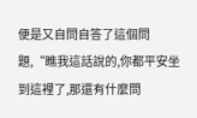便是又自問自答了這個問題,“瞧我這話說的,你都平安坐到這裡了,那還有什麼問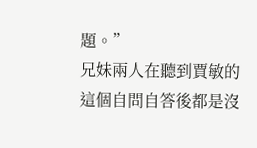題。”
兄妹兩人在聽到賈敏的這個自問自答後都是沒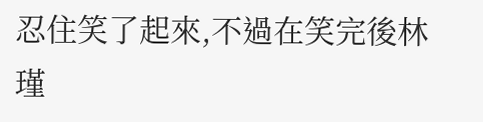忍住笑了起來,不過在笑完後林瑾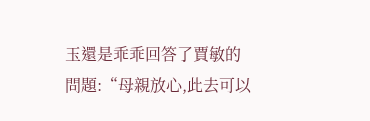玉還是乖乖回答了賈敏的問題:“母親放心,此去可以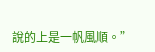說的上是一帆風順。”